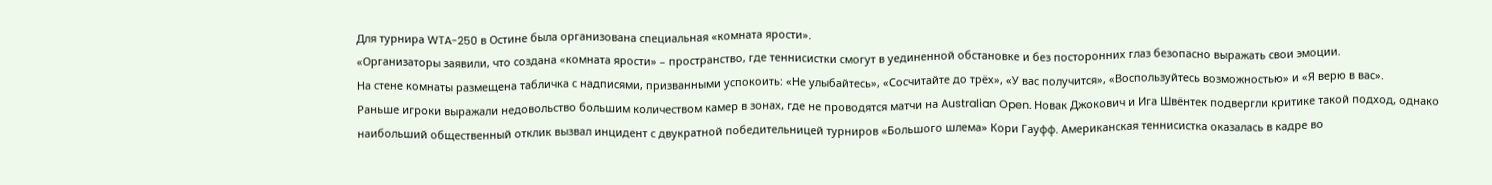Для турнира WTA-250 в Остине была организована специальная «комната ярости».
«Организаторы заявили, что создана «комната ярости» – пространство, где теннисистки смогут в уединенной обстановке и без посторонних глаз безопасно выражать свои эмоции.
На стене комнаты размещена табличка с надписями, призванными успокоить: «Не улыбайтесь», «Сосчитайте до трёх», «У вас получится», «Воспользуйтесь возможностью» и «Я верю в вас».
Раньше игроки выражали недовольство большим количеством камер в зонах, где не проводятся матчи на Australian Open. Новак Джокович и Ига Швёнтек подвергли критике такой подход, однако наибольший общественный отклик вызвал инцидент с двукратной победительницей турниров «Большого шлема» Кори Гауфф. Американская теннисистка оказалась в кадре во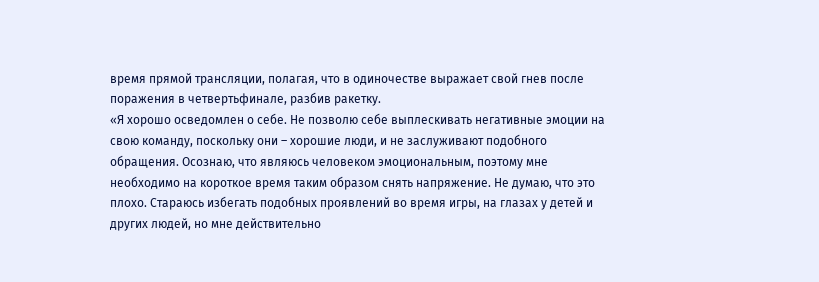время прямой трансляции, полагая, что в одиночестве выражает свой гнев после поражения в четвертьфинале, разбив ракетку.
«Я хорошо осведомлен о себе. Не позволю себе выплескивать негативные эмоции на свою команду, поскольку они – хорошие люди, и не заслуживают подобного обращения. Осознаю, что являюсь человеком эмоциональным, поэтому мне необходимо на короткое время таким образом снять напряжение. Не думаю, что это плохо. Стараюсь избегать подобных проявлений во время игры, на глазах у детей и других людей, но мне действительно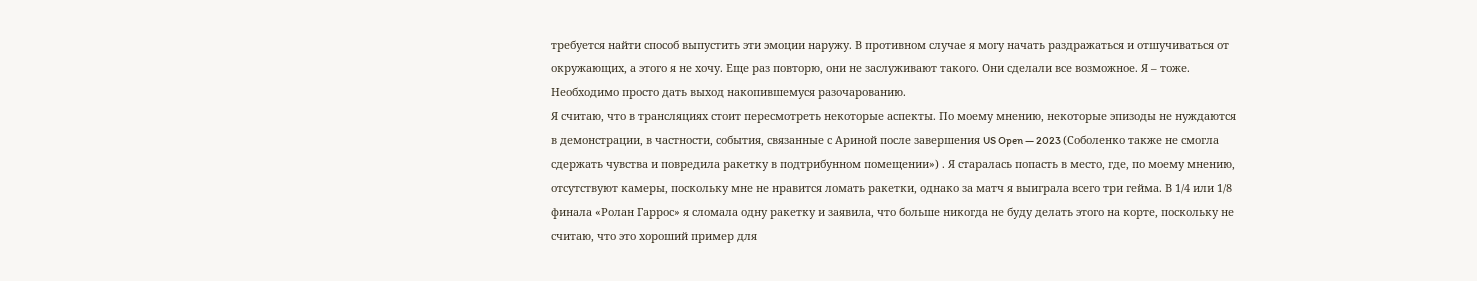требуется найти способ выпустить эти эмоции наружу. В противном случае я могу начать раздражаться и отшучиваться от окружающих, а этого я не хочу. Еще раз повторю, они не заслуживают такого. Они сделали все возможное. Я – тоже. Необходимо просто дать выход накопившемуся разочарованию.
Я считаю, что в трансляциях стоит пересмотреть некоторые аспекты. По моему мнению, некоторые эпизоды не нуждаются в демонстрации, в частности, события, связанные с Ариной после завершения US Open — 2023 (Соболенко также не смогла сдержать чувства и повредила ракетку в подтрибунном помещении») . Я старалась попасть в место, где, по моему мнению, отсутствуют камеры, поскольку мне не нравится ломать ракетки, однако за матч я выиграла всего три гейма. В 1/4 или 1/8 финала «Ролан Гаррос» я сломала одну ракетку и заявила, что больше никогда не буду делать этого на корте, поскольку не считаю, что это хороший пример для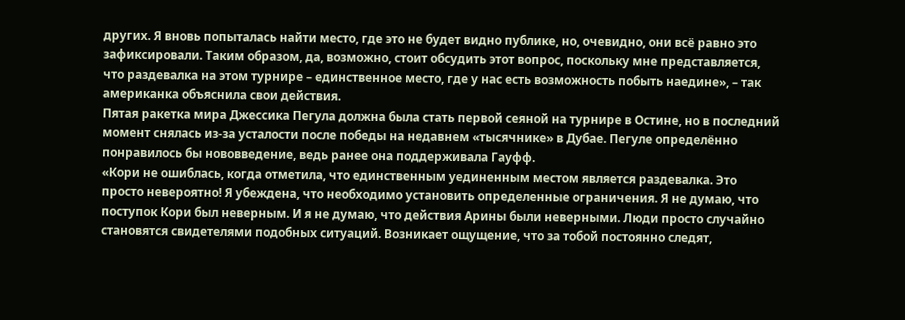других. Я вновь попыталась найти место, где это не будет видно публике, но, очевидно, они всё равно это зафиксировали. Таким образом, да, возможно, стоит обсудить этот вопрос, поскольку мне представляется, что раздевалка на этом турнире – единственное место, где у нас есть возможность побыть наедине», – так американка объяснила свои действия.
Пятая ракетка мира Джессика Пегула должна была стать первой сеяной на турнире в Остине, но в последний момент снялась из-за усталости после победы на недавнем «тысячнике» в Дубае. Пегуле определённо понравилось бы нововведение, ведь ранее она поддерживала Гауфф.
«Кори не ошиблась, когда отметила, что единственным уединенным местом является раздевалка. Это просто невероятно! Я убеждена, что необходимо установить определенные ограничения. Я не думаю, что поступок Кори был неверным. И я не думаю, что действия Арины были неверными. Люди просто случайно становятся свидетелями подобных ситуаций. Возникает ощущение, что за тобой постоянно следят,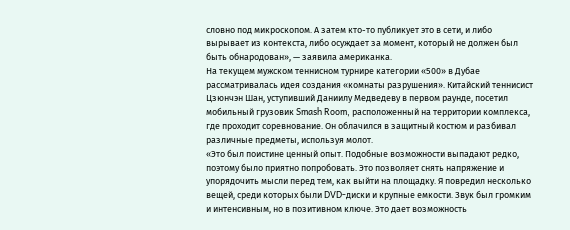словно под микроскопом. А затем кто-то публикует это в сети, и либо вырывает из контекста, либо осуждает за момент, который не должен был быть обнародован», — заявила американка.
На текущем мужском теннисном турнире категории «500» в Дубае рассматривалась идея создания «комнаты разрушения». Китайский теннисист Цзюнчэн Шан, уступивший Даниилу Медведеву в первом раунде, посетил мобильный грузовик Smash Room, расположенный на территории комплекса, где проходит соревнование. Он облачился в защитный костюм и разбивал различные предметы, используя молот.
«Это был поистине ценный опыт. Подобные возможности выпадают редко, поэтому было приятно попробовать. Это позволяет снять напряжение и упорядочить мысли перед тем, как выйти на площадку. Я повредил несколько вещей, среди которых были DVD-диски и крупные емкости. Звук был громким и интенсивным, но в позитивном ключе. Это дает возможность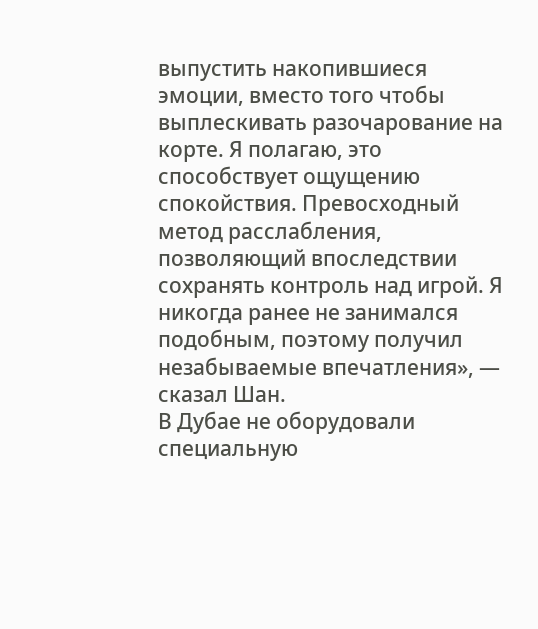выпустить накопившиеся эмоции, вместо того чтобы выплескивать разочарование на корте. Я полагаю, это способствует ощущению спокойствия. Превосходный метод расслабления, позволяющий впоследствии сохранять контроль над игрой. Я никогда ранее не занимался подобным, поэтому получил незабываемые впечатления», — сказал Шан.
В Дубае не оборудовали специальную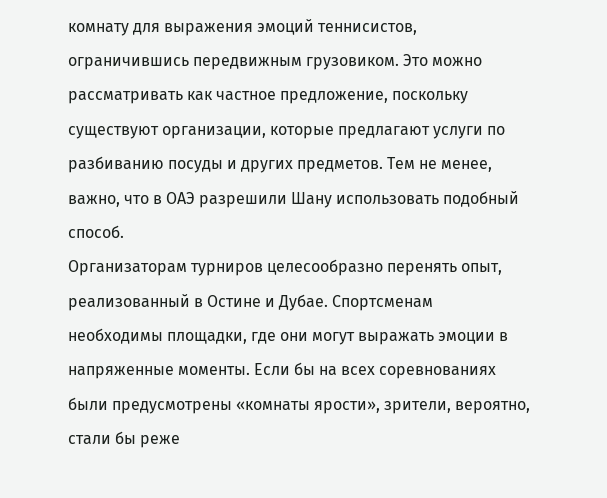комнату для выражения эмоций теннисистов, ограничившись передвижным грузовиком. Это можно рассматривать как частное предложение, поскольку существуют организации, которые предлагают услуги по разбиванию посуды и других предметов. Тем не менее, важно, что в ОАЭ разрешили Шану использовать подобный способ.
Организаторам турниров целесообразно перенять опыт, реализованный в Остине и Дубае. Спортсменам необходимы площадки, где они могут выражать эмоции в напряженные моменты. Если бы на всех соревнованиях были предусмотрены «комнаты ярости», зрители, вероятно, стали бы реже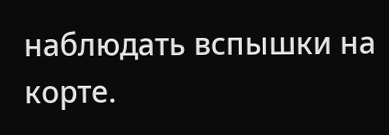наблюдать вспышки на корте.